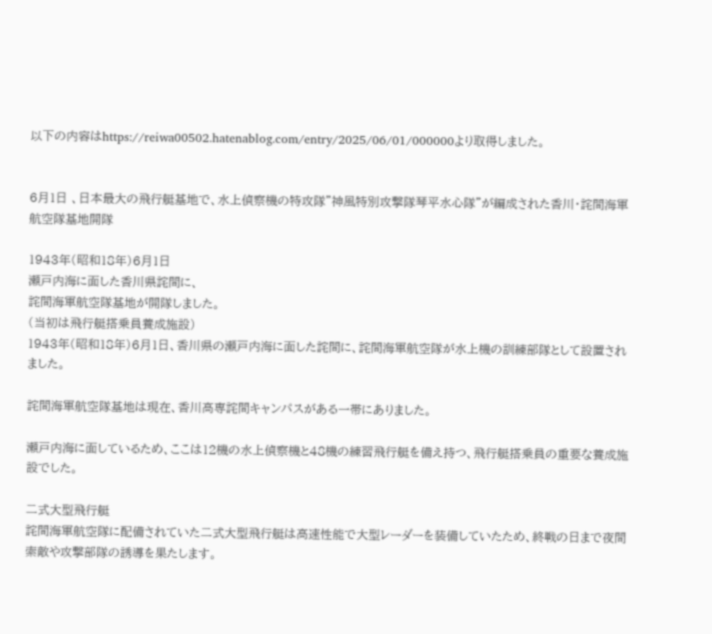以下の内容はhttps://reiwa00502.hatenablog.com/entry/2025/06/01/000000より取得しました。


6月1日 、日本最大の飛行艇基地で、水上偵察機の特攻隊"神風特別攻撃隊琴平水心隊"が編成された香川・詫間海軍航空隊基地開隊

1943年(昭和18年)6月1日
瀬戸内海に面した香川県詫間に、
詫間海軍航空隊基地が開隊しました。
(当初は飛行艇搭乗員養成施設)
1943年(昭和18年)6月1日、香川県の瀬戸内海に面した詫間に、詫間海軍航空隊が水上機の訓練部隊として設置されました。

詫間海軍航空隊基地は現在、香川高専詫間キャンパスがある一帯にありました。

瀬戸内海に面しているため、ここは12機の水上偵察機と48機の練習飛行艇を備え持つ、飛行艇搭乗員の重要な養成施設でした。

二式大型飛行艇
詫間海軍航空隊に配備されていた二式大型飛行艇は高速性能で大型レーダーを装備していたため、終戦の日まで夜間索敵や攻撃部隊の誘導を果たします。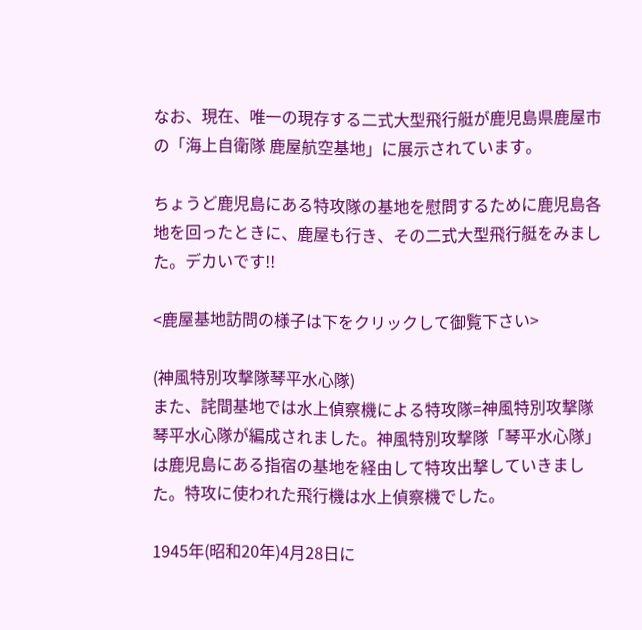なお、現在、唯一の現存する二式大型飛行艇が鹿児島県鹿屋市の「海上自衛隊 鹿屋航空基地」に展示されています。

ちょうど鹿児島にある特攻隊の基地を慰問するために鹿児島各地を回ったときに、鹿屋も行き、その二式大型飛行艇をみました。デカいです!!

<鹿屋基地訪問の様子は下をクリックして御覧下さい>

(神風特別攻撃隊琴平水心隊)
また、詫間基地では水上偵察機による特攻隊=神風特別攻撃隊琴平水心隊が編成されました。神風特別攻撃隊「琴平水心隊」は鹿児島にある指宿の基地を経由して特攻出撃していきました。特攻に使われた飛行機は水上偵察機でした。

1945年(昭和20年)4月28日に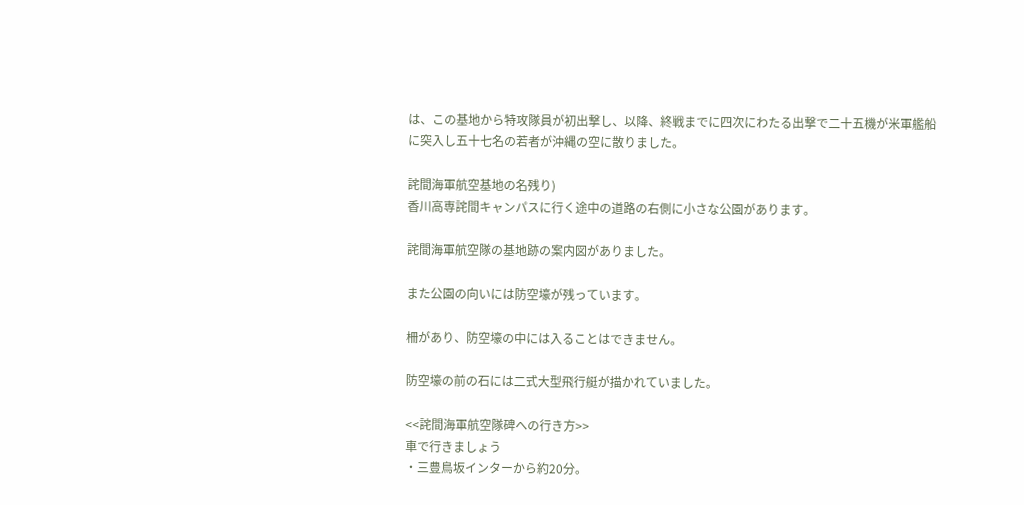は、この基地から特攻隊員が初出撃し、以降、終戦までに四次にわたる出撃で二十五機が米軍艦船に突入し五十七名の若者が沖縄の空に散りました。

詫間海軍航空基地の名残り)
香川高専詫間キャンパスに行く途中の道路の右側に小さな公園があります。

詫間海軍航空隊の基地跡の案内図がありました。

また公園の向いには防空壕が残っています。

柵があり、防空壕の中には入ることはできません。

防空壕の前の石には二式大型飛行艇が描かれていました。

<<詫間海軍航空隊碑への行き方>>
車で行きましょう
・三豊鳥坂インターから約20分。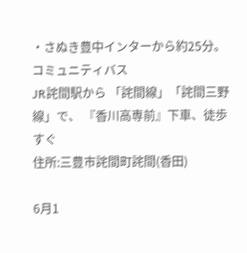・さぬき豊中インターから約25分。
コミュニティバス
JR詫間駅から 「詫間線」「詫間三野線」で、 『香川高専前』下車、徒歩すぐ
住所:三豊市詫間町詫間(香田)

6月1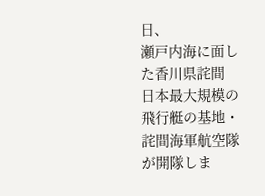日、
瀬戸内海に面した香川県詫間
日本最大規模の飛行艇の基地・
詫間海軍航空隊が開隊しま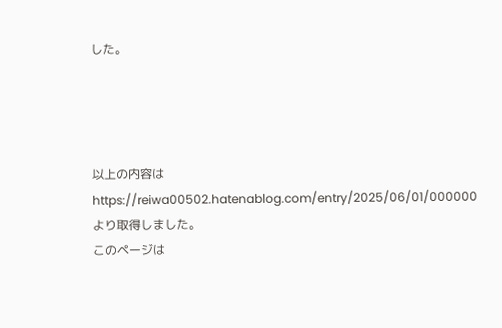した。




以上の内容はhttps://reiwa00502.hatenablog.com/entry/2025/06/01/000000より取得しました。
このページは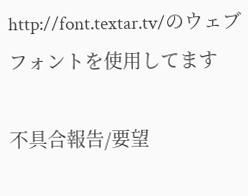http://font.textar.tv/のウェブフォントを使用してます

不具合報告/要望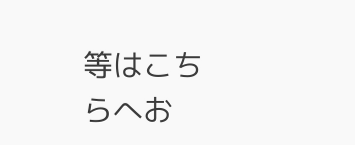等はこちらへお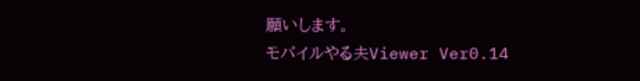願いします。
モバイルやる夫Viewer Ver0.14